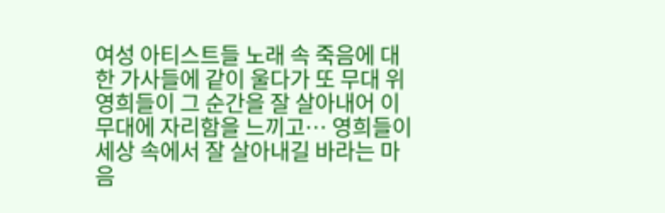여성 아티스트들 노래 속 죽음에 대한 가사들에 같이 울다가 또 무대 위 영희들이 그 순간을 잘 살아내어 이 무대에 자리함을 느끼고… 영희들이 세상 속에서 잘 살아내길 바라는 마음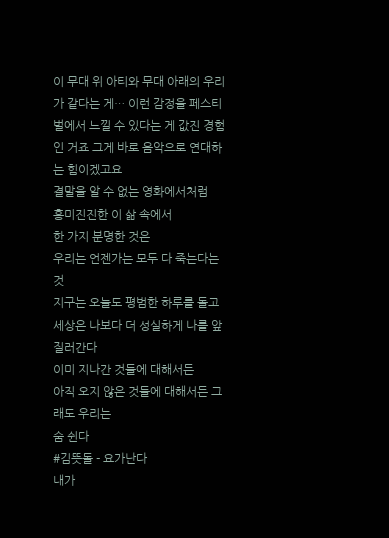이 무대 위 아티와 무대 아래의 우리가 같다는 게… 이런 감정을 페스티벌에서 느낄 수 있다는 게 값진 경험인 거죠 그게 바로 음악으로 연대하는 힘이겠고요
결말을 알 수 없는 영화에서처럼
흥미진진한 이 삶 속에서
한 가지 분명한 것은
우리는 언젠가는 모두 다 죽는다는 것
지구는 오늘도 평범한 하루를 돌고
세상은 나보다 더 성실하게 나를 앞질러간다
이미 지나간 것들에 대해서든
아직 오지 않은 것들에 대해서든 그래도 우리는
숨 쉰다
#김뜻돌 - 요가난다
내가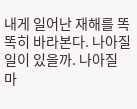내게 일어난 재해를 똑똑히 바라본다. 나아질 일이 있을까. 나아질 마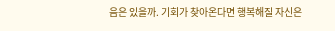음은 있을까. 기회가 찾아온다면 행복해질 자신은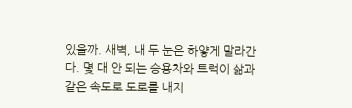있을까. 새벽, 내 두 눈은 하얗게 말라간다. 몇 대 안 되는 승용차와 트럭이 삶과 같은 속도로 도로를 내지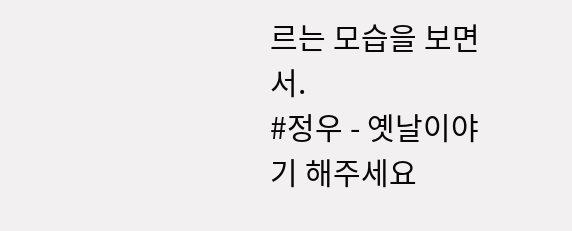르는 모습을 보면서.
#정우 - 옛날이야기 해주세요